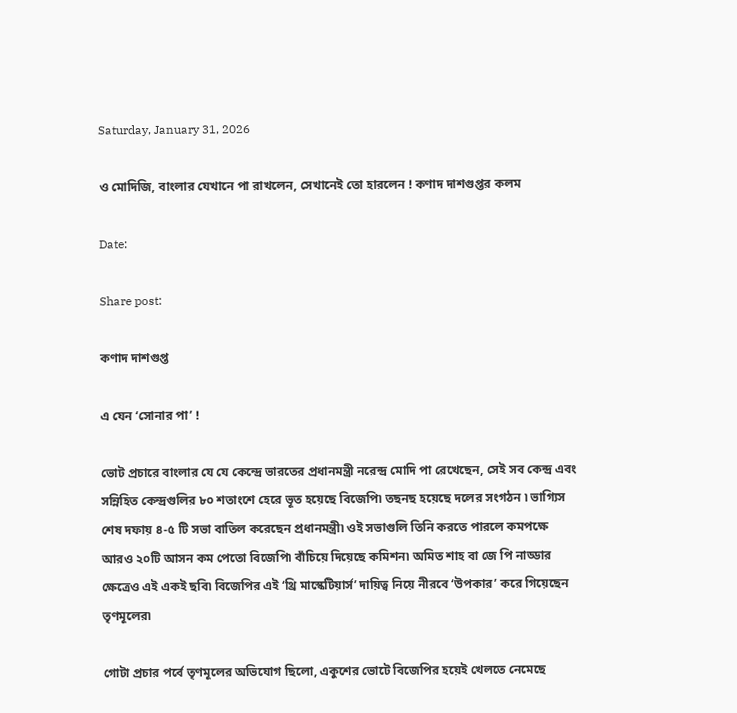Saturday, January 31, 2026

ও মোদিজি, বাংলার যেখানে পা রাখলেন, সেখানেই তো হারলেন ! কণাদ দাশগুপ্তর কলম

Date:

Share post:

কণাদ দাশগুপ্ত

এ যেন ‘সোনার পা’ !

ভোট প্রচারে বাংলার যে যে কেন্দ্রে ভারতের প্রধানমন্ত্রী নরেন্দ্র মোদি পা রেখেছেন, সেই সব কেন্দ্র এবং সন্নিহিত কেন্দ্রগুলির ৮০ শতাংশে হেরে ভূত হয়েছে বিজেপি৷ তছনছ হয়েছে দলের সংগঠন ৷ ভাগ্যিস শেষ দফায় ৪-৫ টি সভা বাতিল করেছেন প্রধানমন্ত্রী৷ ওই সভাগুলি তিনি করতে পারলে কমপক্ষে আরও ২০টি আসন কম পেতো বিজেপি৷ বাঁচিয়ে দিয়েছে কমিশন৷ অমিত শাহ বা জে পি নাড্ডার ক্ষেত্রেও এই একই ছবি৷ বিজেপির এই ‘থ্রি মাস্কেটিয়ার্স’ দায়িত্ব নিয়ে নীরবে ‘উপকার’ করে গিয়েছেন তৃণমূলের৷

গোটা প্রচার পর্বে তৃণমূলের অভিযোগ ছিলো, একুশের ভোটে বিজেপির হয়েই খেলতে নেমেছে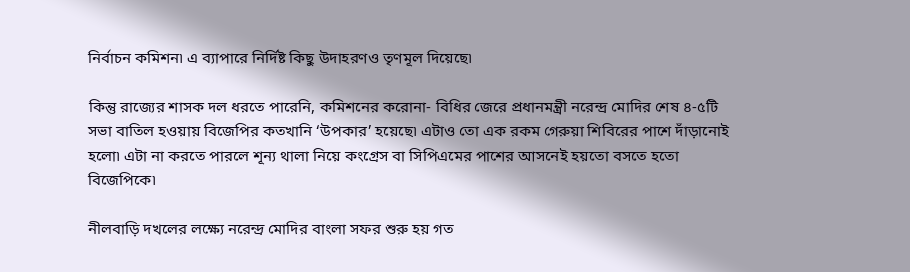নির্বাচন কমিশন৷ এ ব্যাপারে নির্দিষ্ট কিছু উদাহরণও তৃণমূল দিয়েছে৷

কিন্তু রাজ্যের শাসক দল ধরতে পারেনি, কমিশনের করোনা- বিধির জেরে প্রধানমন্ত্রী নরেন্দ্র মোদির শেষ ৪-৫টি সভা বাতিল হওয়ায় বিজেপির কতখানি ‘উপকার’ হয়েছে৷ এটাও তো এক রকম গেরুয়া শিবিরের পাশে দাঁড়ানোই হলো৷ এটা না করতে পারলে শূন্য থালা নিয়ে কংগ্রেস বা সিপিএমের পাশের আসনেই হয়তো বসতে হতো বিজেপিকে৷

নীলবাড়ি দখলের লক্ষ্যে নরেন্দ্র মোদির বাংলা সফর শুরু হয় গত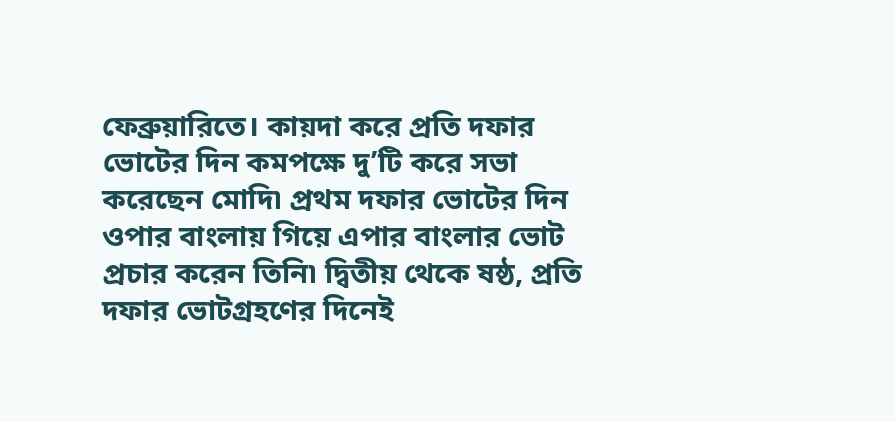ফেব্রুয়ারিতে। কায়দা করে প্রতি দফার ভোটের দিন কমপক্ষে দু’টি করে সভা করেছেন মোদি৷ প্রথম দফার ভোটের দিন ওপার বাংলায় গিয়ে এপার বাংলার ভোট প্রচার করেন তিনি৷ দ্বিতীয় থেকে ষষ্ঠ, প্রতি দফার ভোটগ্রহণের দিনেই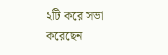২টি করে সভা করেছেন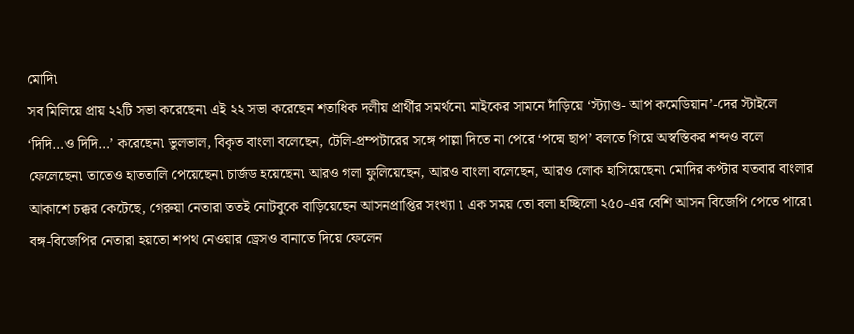মোদি৷
সব মিলিয়ে প্রায় ২২টি সভা করেছেন৷ এই ২২ সভা করেছেন শতাধিক দলীয় প্রার্থীর সমর্থনে৷ মাইকের সামনে দাঁড়িয়ে ‘স্ট্যাণ্ড- আপ কমেডিয়ান’-দের স্টাইলে ‘দিদি…ও দিদি…’ করেছেন৷ ভুলভাল, বিকৃত বাংলা বলেছেন, টেলি-প্রম্পটারের সঙ্গে পাল্লা দিতে না পেরে ‘পদ্মে ছাপ’ বলতে গিয়ে অস্বস্তিকর শব্দও বলে ফেলেছেন৷ তাতেও হাততালি পেয়েছেন৷ চার্জড হয়েছেন৷ আরও গলা ফুলিয়েছেন, আরও বাংলা বলেছেন, আরও লোক হাসিয়েছেন৷ মোদির কপ্টার যতবার বাংলার আকাশে চক্কর কেটেছে, গেরুয়া নেতারা ততই নোটবুকে বাড়িয়েছেন আসনপ্রাপ্তির সংখ্যা ৷ এক সময় তো বলা হচ্ছিলো ২৫০-এর বেশি আসন বিজেপি পেতে পারে৷ বঙ্গ-বিজেপির নেতারা হয়তো শপথ নেওয়ার ড্রেসও বানাতে দিয়ে ফেলেন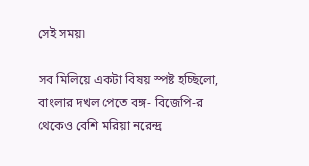সেই সময়৷

সব মিলিয়ে একটা বিষয় স্পষ্ট হচ্ছিলো, বাংলার দখল পেতে বঙ্গ- বিজেপি-র থেকেও বেশি মরিয়া নরেন্দ্র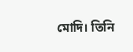মোদি। তিনি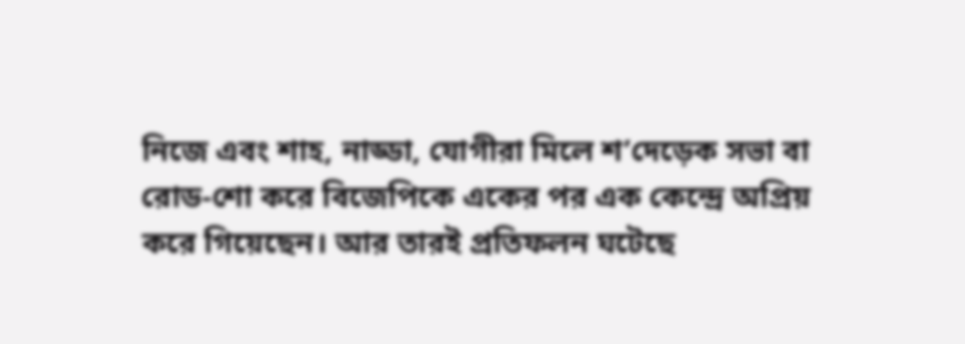নিজে এবং শাহ, নাড্ডা, যোগীরা মিলে শ’দেড়েক সভা বা রোড-শো করে বিজেপিকে একের পর এক কেন্দ্রে অপ্রিয় করে গিয়েছেন। আর তারই প্রতিফলন ঘটেছে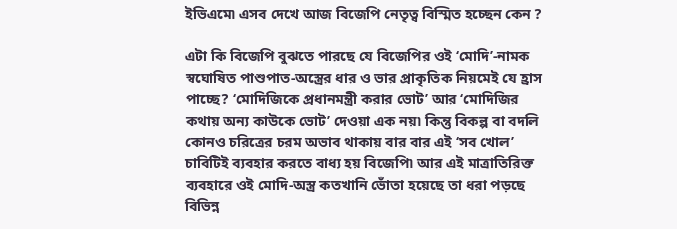ইভিএমে৷ এসব দেখে আজ বিজেপি নেতৃত্ব বিস্মিত হচ্ছেন কেন ?

এটা কি বিজেপি বুঝতে পারছে যে বিজেপির ওই ‘মোদি’-নামক স্বঘোষিত পাশুপাত-অস্ত্রের ধার ও ভার প্রাকৃতিক নিয়মেই যে হ্রাস পাচ্ছে? ‘মোদিজিকে প্রধানমন্ত্রী করার ভোট’ আর ‘মোদিজির কথায় অন্য কাউকে ভোট’ দেওয়া এক নয়৷ কিন্তু বিকল্প বা বদলি কোনও চরিত্রের চরম অভাব থাকায় বার বার এই ‘সব খোল’ চাবিটিই ব্যবহার করতে বাধ্য হয় বিজেপি৷ আর এই মাত্রাতিরিক্ত ব্যবহারে ওই মোদি-অস্ত্র কতখানি ভোঁতা হয়েছে তা ধরা পড়ছে বিভিন্ন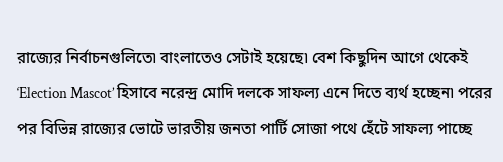রাজ্যের নির্বাচনগুলিতে৷ বাংলাতেও সেটাই হয়েছে৷ বেশ কিছুদিন আগে থেকেই ‘Election Mascot’ হিসাবে নরেন্দ্র মোদি দলকে সাফল্য এনে দিতে ব্যর্থ হচ্ছেন৷ পরের পর বিভিন্ন রাজ্যের ভোটে ভারতীয় জনতা পার্টি সোজা পথে হেঁটে সাফল্য পাচ্ছে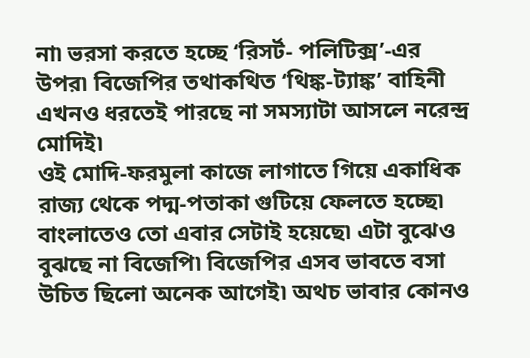না৷ ভরসা করতে হচ্ছে ‘রিসর্ট- পলিটিক্স’-এর উপর৷ বিজেপির তথাকথিত ‘থিঙ্ক-ট্যাঙ্ক’ বাহিনী এখনও ধরতেই পারছে না সমস্যাটা আসলে নরেন্দ্র মোদিই৷
ওই মোদি-ফরমুলা কাজে লাগাতে গিয়ে একাধিক রাজ্য থেকে পদ্ম-পতাকা গুটিয়ে ফেলতে হচ্ছে৷ বাংলাতেও তো এবার সেটাই হয়েছে৷ এটা বুঝেও বুঝছে না বিজেপি৷ বিজেপির এসব ভাবতে বসা উচিত ছিলো অনেক আগেই৷ অথচ ভাবার কোনও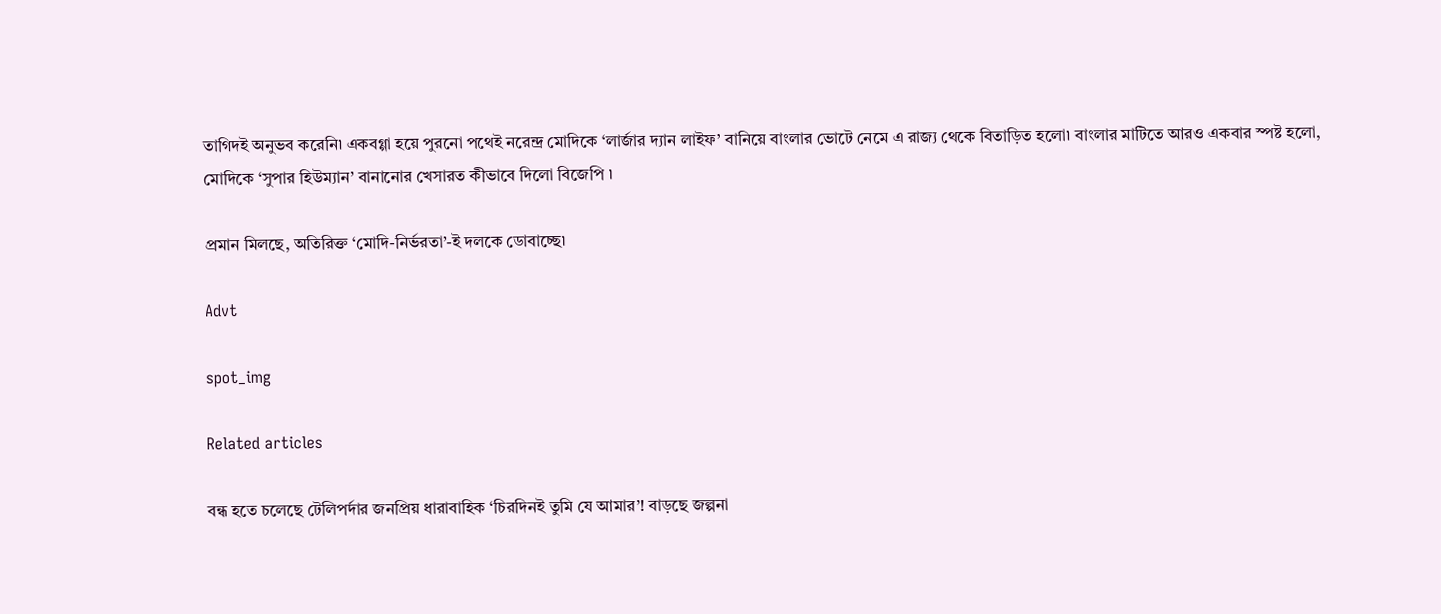তাগিদই অনুভব করেনি৷ একবগ্গা হয়ে পুরনো পথেই নরেন্দ্র মোদিকে ‘লার্জার দ্যান লাইফ’ বানিয়ে বাংলার ভোটে নেমে এ রাজ্য থেকে বিতাড়িত হলো৷ বাংলার মাটিতে আরও একবার স্পষ্ট হলো, মোদিকে ‘সুপার হিউম্যান’ বানানোর খেসারত কীভাবে দিলো বিজেপি ৷

প্রমান মিলছে, অতিরিক্ত ‘মোদি-নির্ভরতা’-ই দলকে ডোবাচ্ছে৷

Advt

spot_img

Related articles

বন্ধ হতে চলেছে টেলিপর্দার জনপ্রিয় ধারাবাহিক ‘চিরদিনই তুমি যে আমার’! বাড়ছে জল্পনা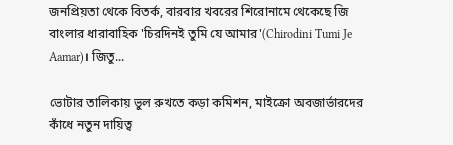জনপ্রিয়তা থেকে বিতর্ক, বারবার খবরের শিরোনামে থেকেছে জি বাংলার ধারাবাহিক 'চিরদিনই তুমি যে আমার'(Chirodini Tumi Je Aamar)। জিতু...

ভোটার তালিকায় ভুল রুখতে কড়া কমিশন, মাইক্রো অবজার্ভারদের কাঁধে নতুন দায়িত্ব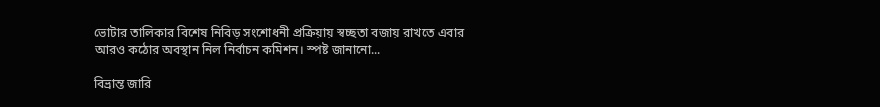ভোটার তালিকার বিশেষ নিবিড় সংশোধনী প্রক্রিয়ায় স্বচ্ছতা বজায় রাখতে এবার আরও কঠোর অবস্থান নিল নির্বাচন কমিশন। স্পষ্ট জানানো...

বিভ্রান্ত জারি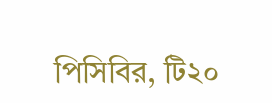পিসিবির, টি২০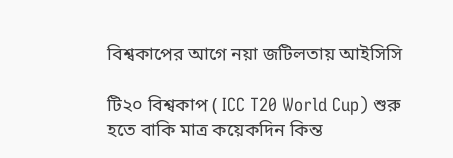বিশ্বকাপের আগে নয়া জটিলতায় আইসিসি

টি২০ বিশ্বকাপ ( ICC T20 World Cup) শুরু হতে বাকি মাত্র কয়েকদিন কিন্ত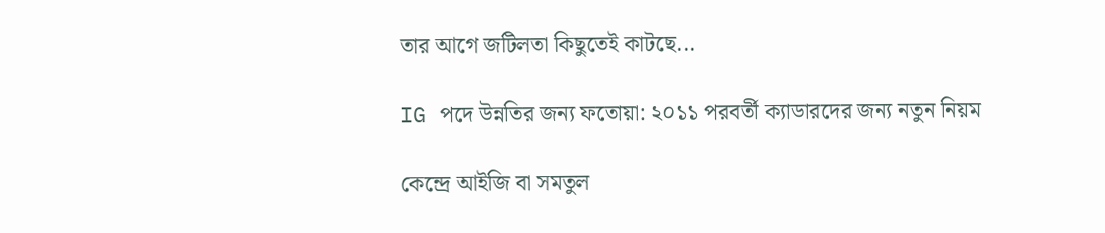তার আগে জটিলতা কিছুতেই কাটছে...

IG পদে উন্নতির জন্য ফতোয়া: ২০১১ পরবর্তী ক্যাডারদের জন্য নতুন নিয়ম

কেন্দ্রে আইজি বা সমতুল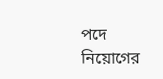পদে নিয়োগের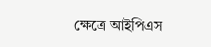ক্ষেত্রে আইপিএস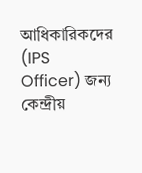আধিকারিকদের (IPS Officer) জন্য কেন্দ্রীয়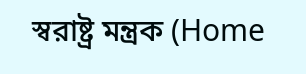স্বরাষ্ট্র মন্ত্রক (Home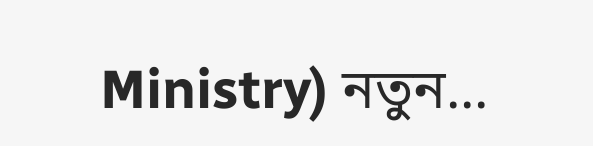Ministry) নতুন...